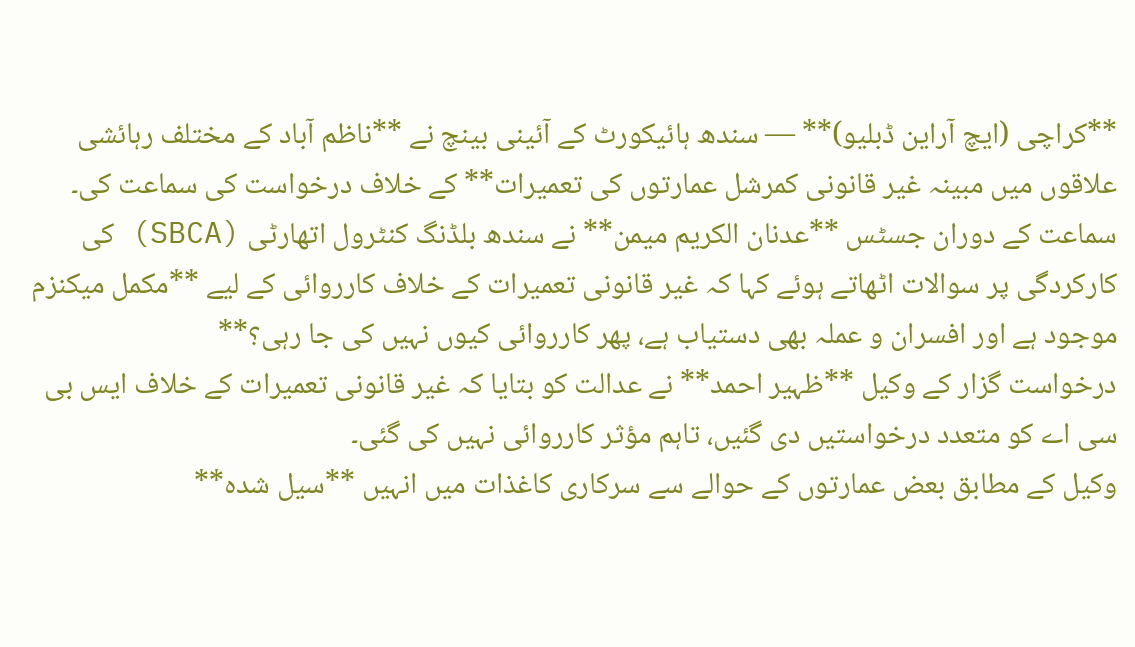**کراچی (ایچ آراین ڈبلیو)** — سندھ ہائیکورٹ کے آئینی بینچ نے **ناظم آباد کے مختلف رہائشی علاقوں میں مبینہ غیر قانونی کمرشل عمارتوں کی تعمیرات** کے خلاف درخواست کی سماعت کی۔
سماعت کے دوران جسٹس **عدنان الکریم میمن** نے سندھ بلڈنگ کنٹرول اتھارٹی (SBCA) کی کارکردگی پر سوالات اٹھاتے ہوئے کہا کہ غیر قانونی تعمیرات کے خلاف کارروائی کے لیے **مکمل میکنزم موجود ہے اور افسران و عملہ بھی دستیاب ہے، پھر کارروائی کیوں نہیں کی جا رہی؟**
درخواست گزار کے وکیل **ظہیر احمد** نے عدالت کو بتایا کہ غیر قانونی تعمیرات کے خلاف ایس بی سی اے کو متعدد درخواستیں دی گئیں، تاہم مؤثر کارروائی نہیں کی گئی۔
وکیل کے مطابق بعض عمارتوں کے حوالے سے سرکاری کاغذات میں انہیں **سیل شدہ**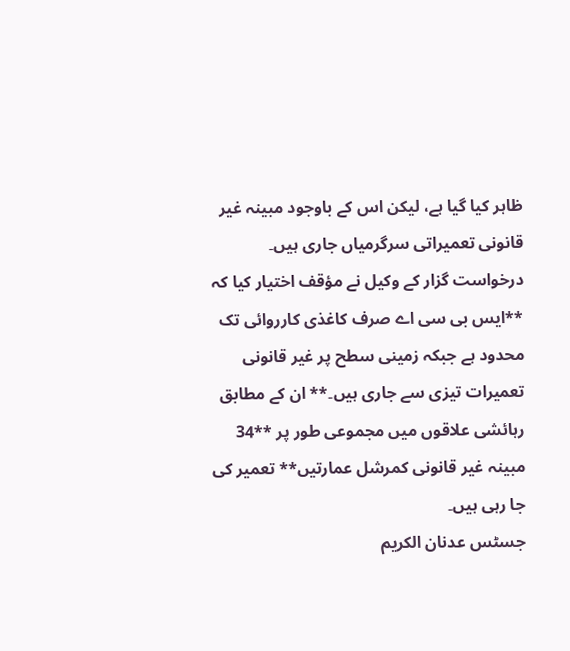ظاہر کیا گیا ہے، لیکن اس کے باوجود مبینہ غیر قانونی تعمیراتی سرگرمیاں جاری ہیں۔
درخواست گزار کے وکیل نے مؤقف اختیار کیا کہ **ایس بی سی اے صرف کاغذی کارروائی تک محدود ہے جبکہ زمینی سطح پر غیر قانونی تعمیرات تیزی سے جاری ہیں۔** ان کے مطابق رہائشی علاقوں میں مجموعی طور پر **34 مبینہ غیر قانونی کمرشل عمارتیں** تعمیر کی جا رہی ہیں۔
جسٹس عدنان الکریم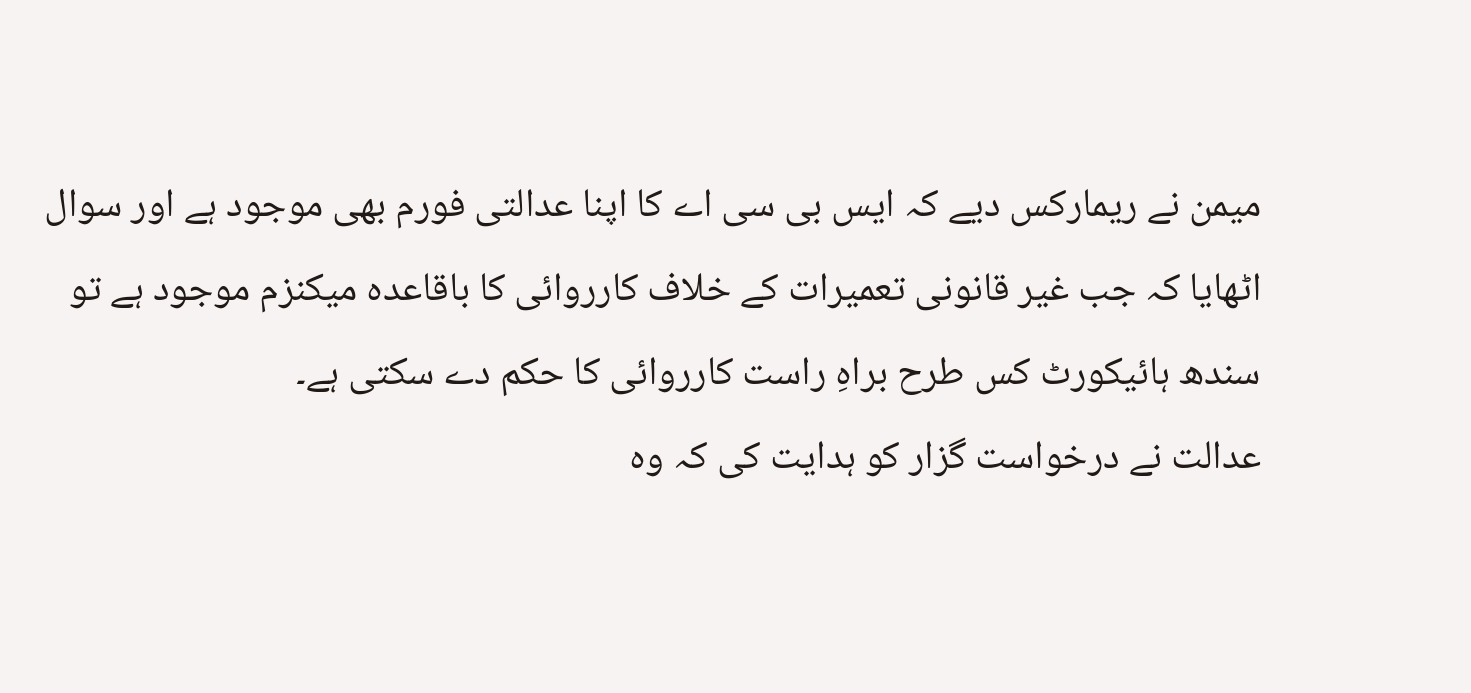میمن نے ریمارکس دیے کہ ایس بی سی اے کا اپنا عدالتی فورم بھی موجود ہے اور سوال اٹھایا کہ جب غیر قانونی تعمیرات کے خلاف کارروائی کا باقاعدہ میکنزم موجود ہے تو سندھ ہائیکورٹ کس طرح براہِ راست کارروائی کا حکم دے سکتی ہے۔
عدالت نے درخواست گزار کو ہدایت کی کہ وہ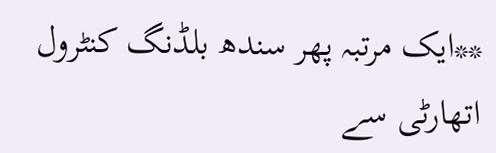**ایک مرتبہ پھر سندھ بلڈنگ کنٹرول اتھارٹی سے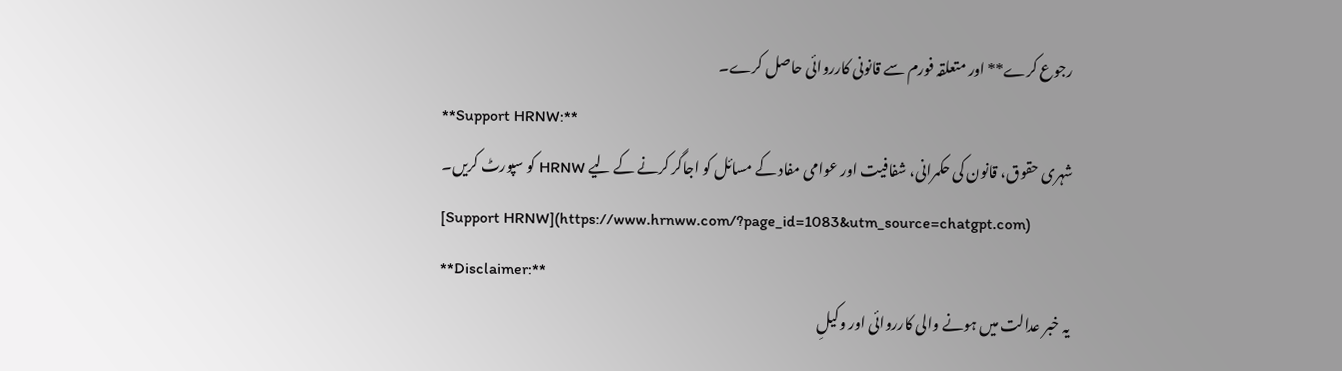رجوع کرے** اور متعلقہ فورم سے قانونی کارروائی حاصل کرے۔
**Support HRNW:**
شہری حقوق، قانون کی حکمرانی، شفافیت اور عوامی مفاد کے مسائل کو اجاگر کرنے کے لیے HRNW کو سپورٹ کریں۔
[Support HRNW](https://www.hrnww.com/?page_id=1083&utm_source=chatgpt.com)
**Disclaimer:**
یہ خبر عدالت میں ہونے والی کارروائی اور وکیلِ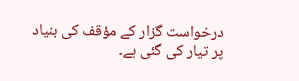درخواست گزار کے مؤقف کی بنیاد پر تیار کی گئی ہے۔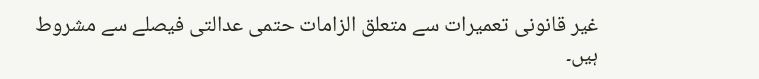غیر قانونی تعمیرات سے متعلق الزامات حتمی عدالتی فیصلے سے مشروط ہیں۔